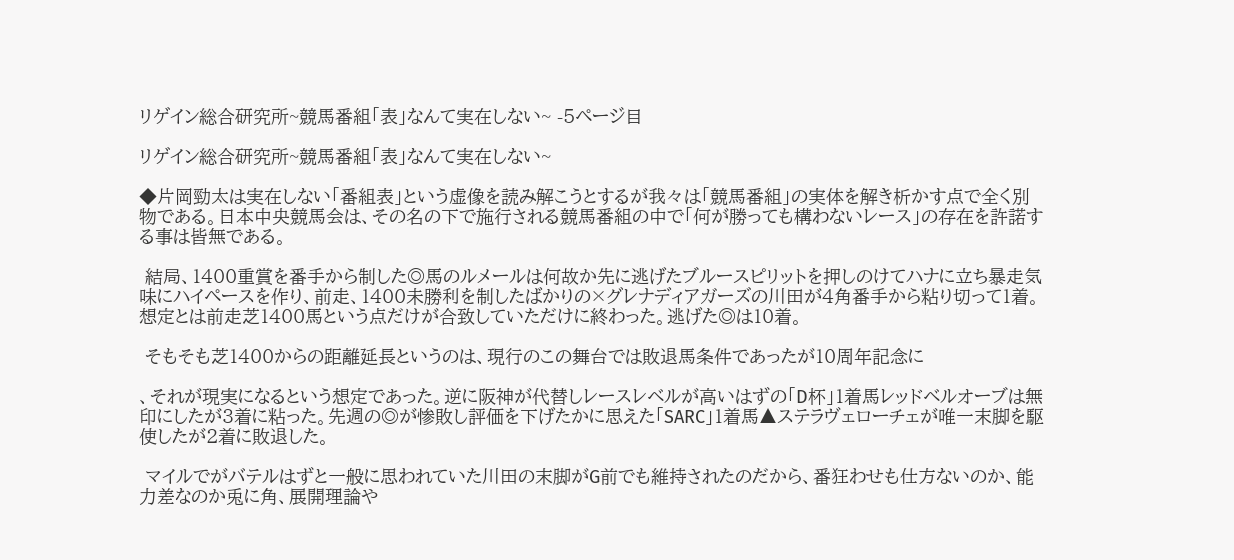リゲイン総合研究所~競馬番組「表」なんて実在しない~ -5ページ目

リゲイン総合研究所~競馬番組「表」なんて実在しない~

◆片岡勁太は実在しない「番組表」という虚像を読み解こうとするが我々は「競馬番組」の実体を解き析かす点で全く別物である。日本中央競馬会は、その名の下で施行される競馬番組の中で「何が勝っても構わないレース」の存在を許諾する事は皆無である。

 結局、1400重賞を番手から制した◎馬のルメールは何故か先に逃げたブルースピリットを押しのけてハナに立ち暴走気味にハイペースを作り、前走、1400未勝利を制したばかりの×グレナディアガーズの川田が4角番手から粘り切って1着。想定とは前走芝1400馬という点だけが合致していただけに終わった。逃げた◎は10着。

 そもそも芝1400からの距離延長というのは、現行のこの舞台では敗退馬条件であったが10周年記念に

、それが現実になるという想定であった。逆に阪神が代替しレースレベルが高いはずの「D杯」1着馬レッドベルオーブは無印にしたが3着に粘った。先週の◎が惨敗し評価を下げたかに思えた「SARC」1着馬▲ステラヴェローチェが唯一末脚を駆使したが2着に敗退した。

 マイルでがバテルはずと一般に思われていた川田の末脚がG前でも維持されたのだから、番狂わせも仕方ないのか、能力差なのか兎に角、展開理論や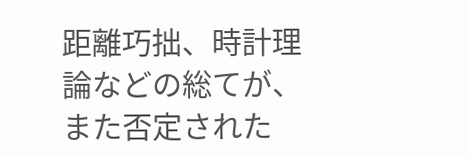距離巧拙、時計理論などの総てが、また否定された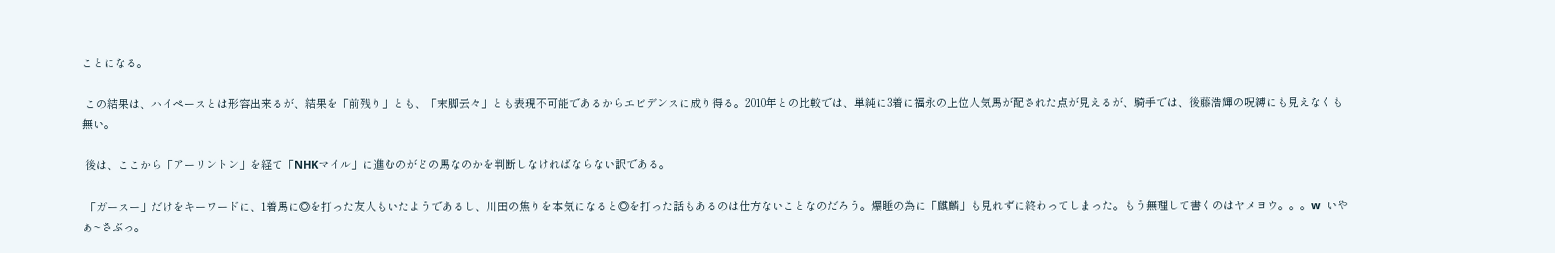ことになる。

 この結果は、ハイペースとは形容出来るが、結果を「前残り」とも、「末脚云々」とも表現不可能であるからエビデンスに成り得る。2010年との比較では、単純に3着に福永の上位人気馬が配された点が見えるが、騎手では、後藤浩輝の呪縛にも見えなくも無い。

 後は、ここから「アーリントン」を経て「NHKマイル」に進むのがどの馬なのかを判断しなければならない訳である。

 「ガースー」だけをキーワードに、1着馬に◎を打った友人もいたようであるし、川田の焦りを本気になると◎を打った話もあるのは仕方ないことなのだろう。爆睡の為に「麒麟」も見れずに終わってしまった。もう無理して書くのはヤメヨウ。。。w  いやぁ~さぶっ。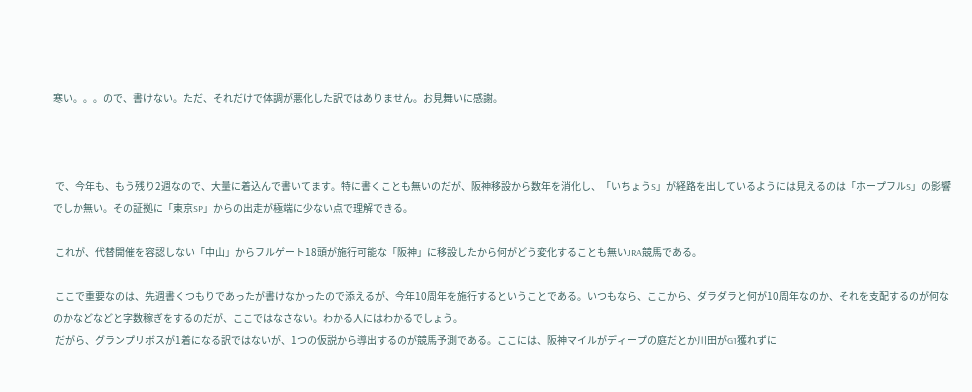寒い。。。ので、書けない。ただ、それだけで体調が悪化した訳ではありません。お見舞いに感謝。



 で、今年も、もう残り2週なので、大量に着込んで書いてます。特に書くことも無いのだが、阪神移設から数年を消化し、「いちょうS」が経路を出しているようには見えるのは「ホープフルS」の影響でしか無い。その証拠に「東京SP」からの出走が極端に少ない点で理解できる。

 これが、代替開催を容認しない「中山」からフルゲート18頭が施行可能な「阪神」に移設したから何がどう変化することも無いJRA競馬である。

 ここで重要なのは、先週書くつもりであったが書けなかったので添えるが、今年10周年を施行するということである。いつもなら、ここから、ダラダラと何が10周年なのか、それを支配するのが何なのかなどなどと字数稼ぎをするのだが、ここではなさない。わかる人にはわかるでしょう。
 だがら、グランプリボスが1着になる訳ではないが、1つの仮説から導出するのが競馬予測である。ここには、阪神マイルがディープの庭だとか川田がG1獲れずに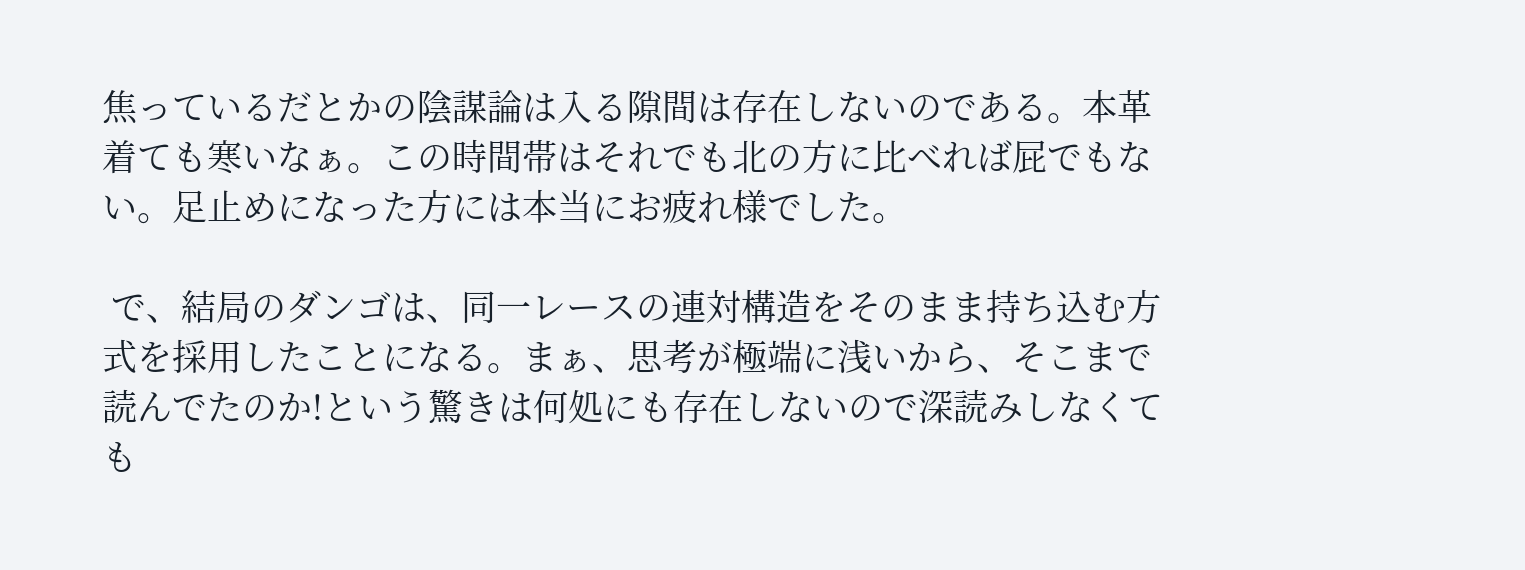焦っているだとかの陰謀論は入る隙間は存在しないのである。本革着ても寒いなぁ。この時間帯はそれでも北の方に比べれば屁でもない。足止めになった方には本当にお疲れ様でした。

 で、結局のダンゴは、同一レースの連対構造をそのまま持ち込む方式を採用したことになる。まぁ、思考が極端に浅いから、そこまで読んでたのか!という驚きは何処にも存在しないので深読みしなくても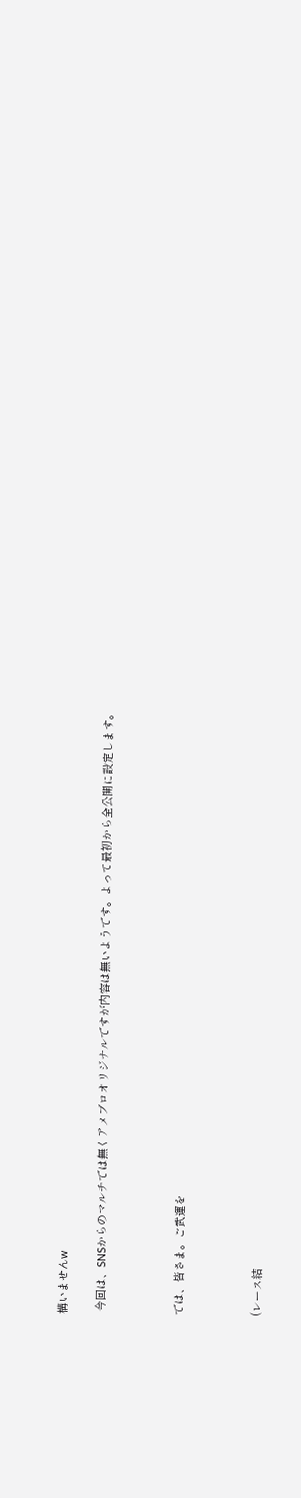構いませんw

 今回は、SNSからのマルチでは無くアメブロオリジナルですが内容は無いようです。よって最初から全公開に設定します。



では、皆さま。ご武運を



(レース結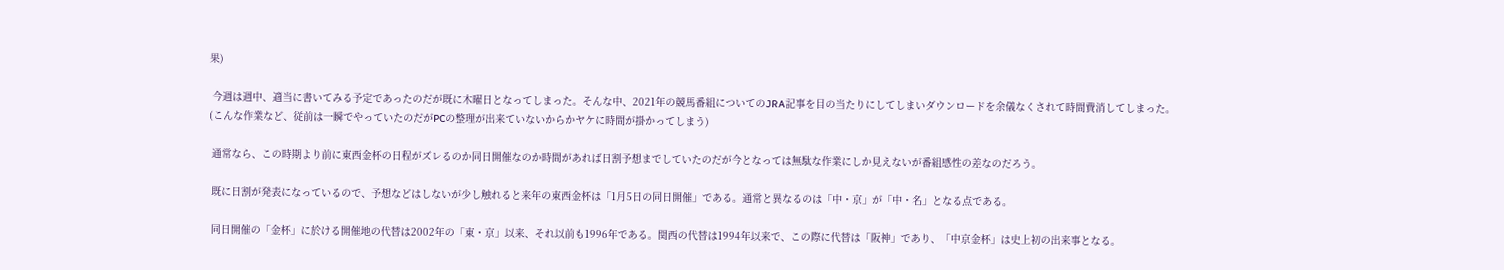果)

 今週は週中、適当に書いてみる予定であったのだが既に木曜日となってしまった。そんな中、2021年の競馬番組についてのJRA記事を目の当たりにしてしまいダウンロードを余儀なくされて時間費消してしまった。
(こんな作業など、従前は一瞬でやっていたのだがPCの整理が出来ていないからかヤケに時間が掛かってしまう)

 通常なら、この時期より前に東西金杯の日程がズレるのか同日開催なのか時間があれば日割予想までしていたのだが今となっては無駄な作業にしか見えないが番組感性の差なのだろう。

 既に日割が発表になっているので、予想などはしないが少し触れると来年の東西金杯は「1月5日の同日開催」である。通常と異なるのは「中・京」が「中・名」となる点である。

 同日開催の「金杯」に於ける開催地の代替は2002年の「東・京」以来、それ以前も1996年である。関西の代替は1994年以来で、この際に代替は「阪神」であり、「中京金杯」は史上初の出来事となる。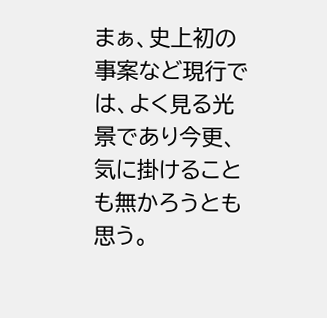まぁ、史上初の事案など現行では、よく見る光景であり今更、気に掛けることも無かろうとも思う。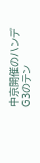中京開催のハンデG3のテン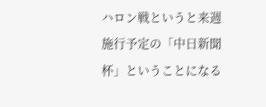ハロン戦というと来週施行予定の「中日新聞杯」ということになる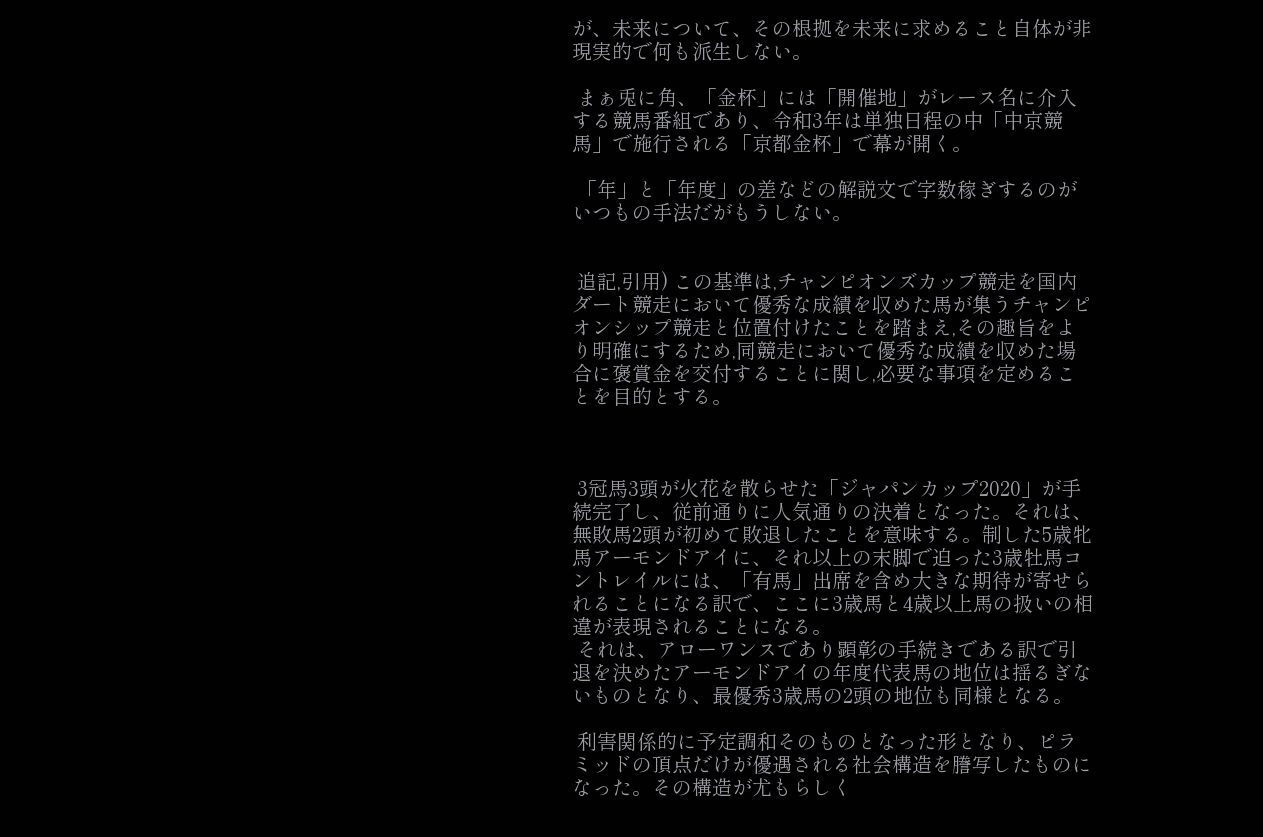が、未来について、その根拠を未来に求めること自体が非現実的で何も派生しない。

 まぁ兎に角、「金杯」には「開催地」がレース名に介入する競馬番組であり、令和3年は単独日程の中「中京競馬」で施行される「京都金杯」で幕が開く。

 「年」と「年度」の差などの解説文で字数稼ぎするのがいつもの手法だがもうしない。


 追記,引用) この基準は,チャンピオンズカップ競走を国内ダート競走において優秀な成績を収めた馬が集うチャンピオンシップ競走と位置付けたことを踏まえ,その趣旨をより明確にするため,同競走において優秀な成績を収めた場合に褒賞金を交付することに関し,必要な事項を定めることを目的とする。



 3冠馬3頭が火花を散らせた「ジャパンカップ2020」が手続完了し、従前通りに人気通りの決着となった。それは、無敗馬2頭が初めて敗退したことを意味する。制した5歳牝馬アーモンドアイに、それ以上の末脚で迫った3歳牡馬コントレイルには、「有馬」出席を含め大きな期待が寄せられることになる訳で、ここに3歳馬と4歳以上馬の扱いの相違が表現されることになる。
 それは、アローワンスであり顕彰の手続きである訳で引退を決めたアーモンドアイの年度代表馬の地位は揺るぎないものとなり、最優秀3歳馬の2頭の地位も同様となる。

 利害関係的に予定調和そのものとなった形となり、ピラミッドの頂点だけが優遇される社会構造を謄写したものになった。その構造が尤もらしく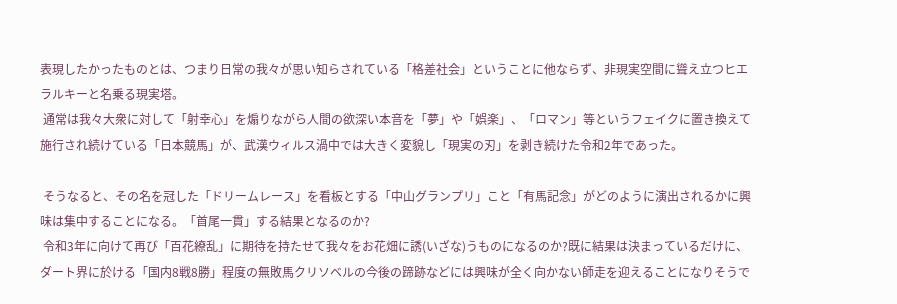表現したかったものとは、つまり日常の我々が思い知らされている「格差社会」ということに他ならず、非現実空間に聳え立つヒエラルキーと名乗る現実塔。
 通常は我々大衆に対して「射幸心」を煽りながら人間の欲深い本音を「夢」や「娯楽」、「ロマン」等というフェイクに置き換えて施行され続けている「日本競馬」が、武漢ウィルス渦中では大きく変貌し「現実の刃」を剥き続けた令和2年であった。

 そうなると、その名を冠した「ドリームレース」を看板とする「中山グランプリ」こと「有馬記念」がどのように演出されるかに興味は集中することになる。「首尾一貫」する結果となるのか?
 令和3年に向けて再び「百花繚乱」に期待を持たせて我々をお花畑に誘(いざな)うものになるのか?既に結果は決まっているだけに、ダート界に於ける「国内8戦8勝」程度の無敗馬クリソベルの今後の蹄跡などには興味が全く向かない師走を迎えることになりそうで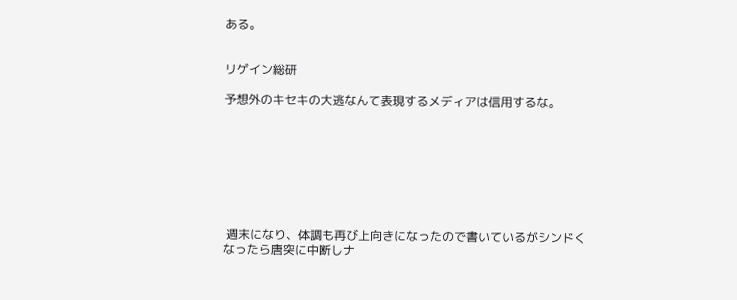ある。


リゲイン総研

予想外のキセキの大逃なんて表現するメディアは信用するな。








 週末になり、体調も再び上向きになったので書いているがシンドくなったら唐突に中断しナ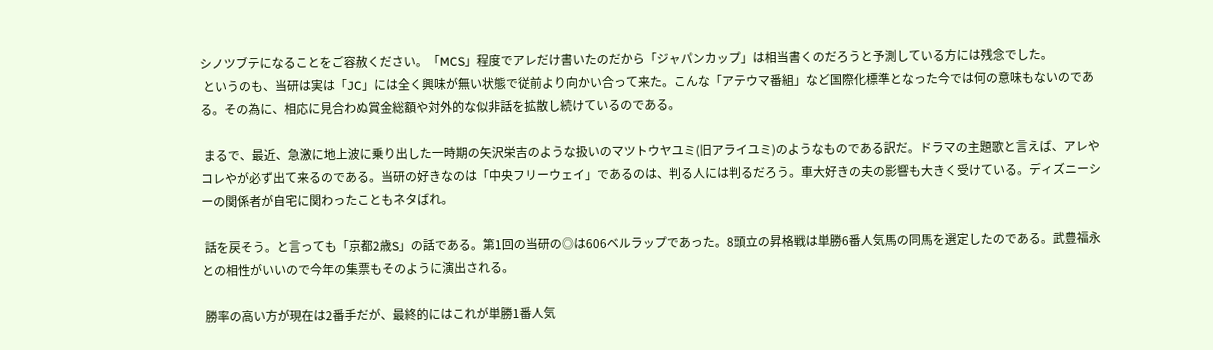シノツブテになることをご容赦ください。「MCS」程度でアレだけ書いたのだから「ジャパンカップ」は相当書くのだろうと予測している方には残念でした。
 というのも、当研は実は「JC」には全く興味が無い状態で従前より向かい合って来た。こんな「アテウマ番組」など国際化標準となった今では何の意味もないのである。その為に、相応に見合わぬ賞金総額や対外的な似非話を拡散し続けているのである。

 まるで、最近、急激に地上波に乗り出した一時期の矢沢栄吉のような扱いのマツトウヤユミ(旧アライユミ)のようなものである訳だ。ドラマの主題歌と言えば、アレやコレやが必ず出て来るのである。当研の好きなのは「中央フリーウェイ」であるのは、判る人には判るだろう。車大好きの夫の影響も大きく受けている。ディズニーシーの関係者が自宅に関わったこともネタばれ。

 話を戻そう。と言っても「京都2歳S」の話である。第1回の当研の◎は606ベルラップであった。8頭立の昇格戦は単勝6番人気馬の同馬を選定したのである。武豊福永との相性がいいので今年の集票もそのように演出される。

 勝率の高い方が現在は2番手だが、最終的にはこれが単勝1番人気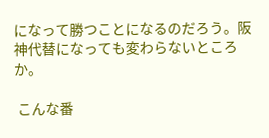になって勝つことになるのだろう。阪神代替になっても変わらないところか。

 こんな番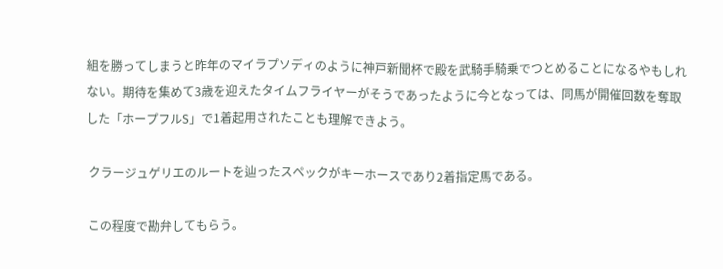組を勝ってしまうと昨年のマイラプソディのように神戸新聞杯で殿を武騎手騎乗でつとめることになるやもしれない。期待を集めて3歳を迎えたタイムフライヤーがそうであったように今となっては、同馬が開催回数を奪取した「ホープフルS」で1着起用されたことも理解できよう。

 クラージュゲリエのルートを辿ったスペックがキーホースであり2着指定馬である。

 この程度で勘弁してもらう。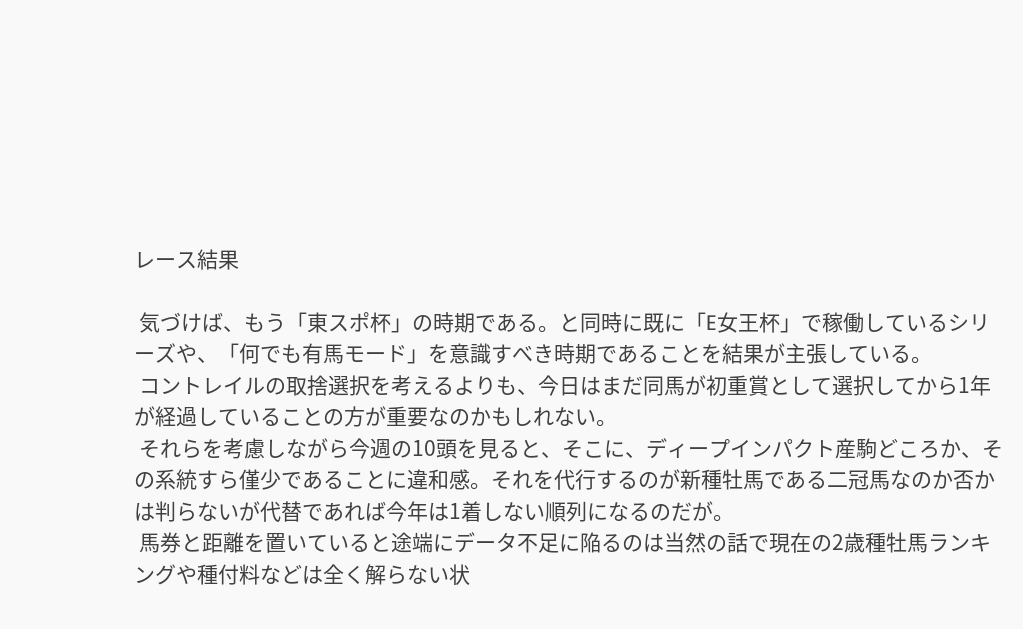レース結果

 気づけば、もう「東スポ杯」の時期である。と同時に既に「E女王杯」で稼働しているシリーズや、「何でも有馬モード」を意識すべき時期であることを結果が主張している。
 コントレイルの取捨選択を考えるよりも、今日はまだ同馬が初重賞として選択してから1年が経過していることの方が重要なのかもしれない。
 それらを考慮しながら今週の10頭を見ると、そこに、ディープインパクト産駒どころか、その系統すら僅少であることに違和感。それを代行するのが新種牡馬である二冠馬なのか否かは判らないが代替であれば今年は1着しない順列になるのだが。
 馬券と距離を置いていると途端にデータ不足に陥るのは当然の話で現在の2歳種牡馬ランキングや種付料などは全く解らない状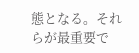態となる。それらが最重要で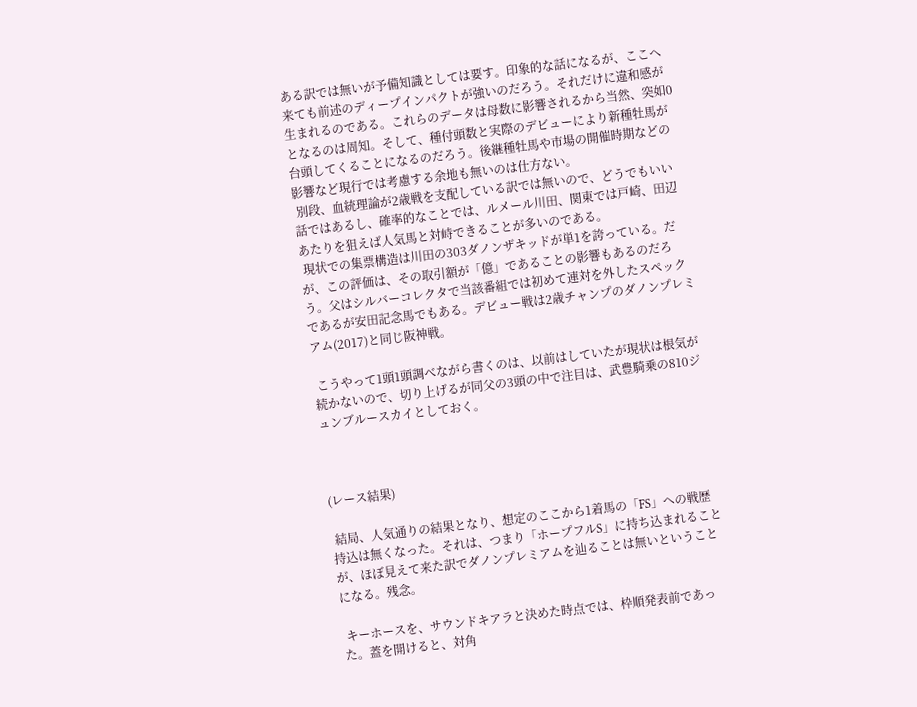ある訳では無いが予備知識としては要す。印象的な話になるが、ここへ来ても前述のディープインパクトが強いのだろう。それだけに違和感が生まれるのである。これらのデータは母数に影響されるから当然、突如0となるのは周知。そして、種付頭数と実際のデビューにより新種牡馬が台頭してくることになるのだろう。後継種牡馬や市場の開催時期などの影響など現行では考慮する余地も無いのは仕方ない。
 別段、血統理論が2歳戦を支配している訳では無いので、どうでもいい話ではあるし、確率的なことでは、ルメール川田、関東では戸崎、田辺あたりを狙えば人気馬と対峙できることが多いのである。
 現状での集票構造は川田の303ダノンザキッドが単1を誇っている。だが、この評価は、その取引額が「億」であることの影響もあるのだろう。父はシルバーコレクタで当該番組では初めて連対を外したスペックであるが安田記念馬でもある。デビュー戦は2歳チャンプのダノンプレミアム(2017)と同じ阪神戦。

 こうやって1頭1頭調べながら書くのは、以前はしていたが現状は根気が続かないので、切り上げるが同父の3頭の中で注目は、武豊騎乗の810ジュンブルースカイとしておく。



(レース結果)

 結局、人気通りの結果となり、想定のここから1着馬の「FS」への戦歴持込は無くなった。それは、つまり「ホープフルS」に持ち込まれることが、ほぼ見えて来た訳でダノンプレミアムを辿ることは無いということになる。残念。

 キーホースを、サウンドキアラと決めた時点では、枠順発表前であった。蓋を開けると、対角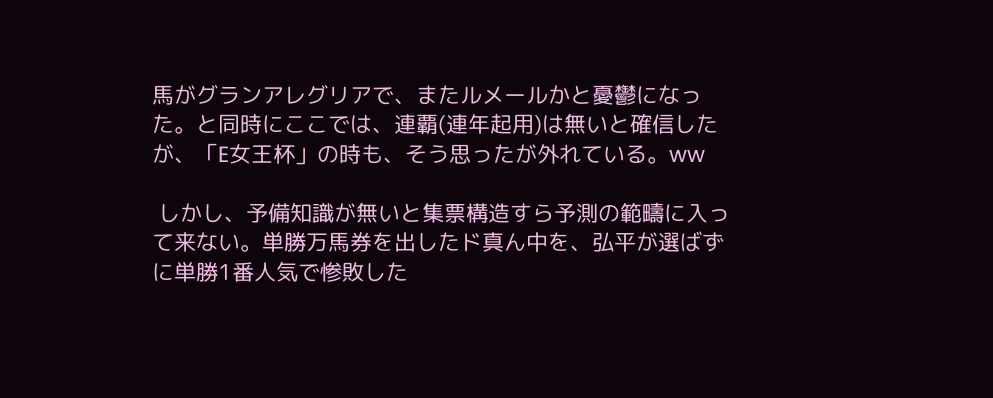馬がグランアレグリアで、またルメールかと憂鬱になった。と同時にここでは、連覇(連年起用)は無いと確信したが、「E女王杯」の時も、そう思ったが外れている。ww

 しかし、予備知識が無いと集票構造すら予測の範疇に入って来ない。単勝万馬券を出したド真ん中を、弘平が選ばずに単勝1番人気で惨敗した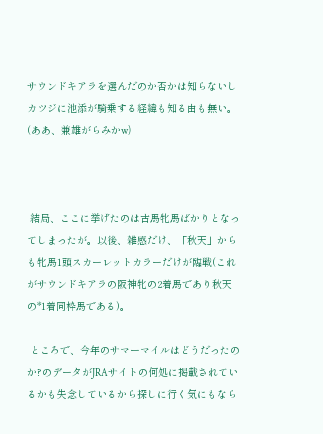サウンドキアラを選んだのか否かは知らないしカツジに池添が騎乗する経緯も知る由も無い。(ああ、兼雄がらみかw)



 結局、ここに挙げたのは古馬牝馬ばかりとなってしまったが。以後、雑感だけ、「秋天」からも牝馬1頭スカーレットカラーだけが臨戦(これがサウンドキアラの阪神牝の2着馬であり秋天の*1着同枠馬である)。

 ところで、今年のサマーマイルはどうだったのか?のデータがJRAサイトの何処に掲載されているかも失念しているから探しに行く気にもなら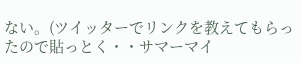ない。(ツイッターでリンクを教えてもらったので貼っとく・・サマーマイ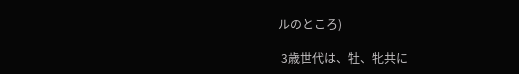ルのところ)

 3歳世代は、牡、牝共に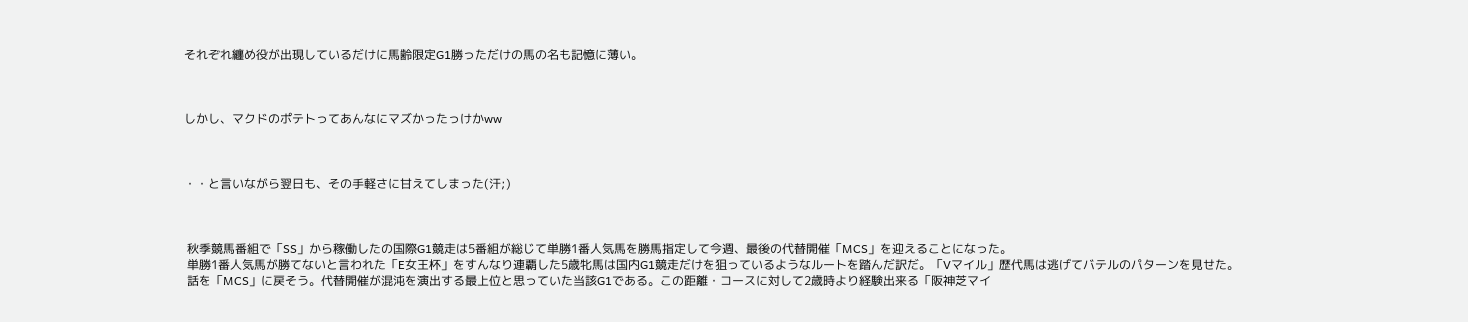それぞれ纏め役が出現しているだけに馬齢限定G1勝っただけの馬の名も記憶に薄い。



しかし、マクドのポテトってあんなにマズかったっけかww



・・と言いながら翌日も、その手軽さに甘えてしまった(汗;)



 秋季競馬番組で「SS」から稼働したの国際G1競走は5番組が総じて単勝1番人気馬を勝馬指定して今週、最後の代替開催「MCS」を迎えることになった。
 単勝1番人気馬が勝てないと言われた「E女王杯」をすんなり連覇した5歳牝馬は国内G1競走だけを狙っているようなルートを踏んだ訳だ。「Vマイル」歴代馬は逃げてバテルのパターンを見せた。
 話を「MCS」に戻そう。代替開催が混沌を演出する最上位と思っていた当該G1である。この距離・コースに対して2歳時より経験出来る「阪神芝マイ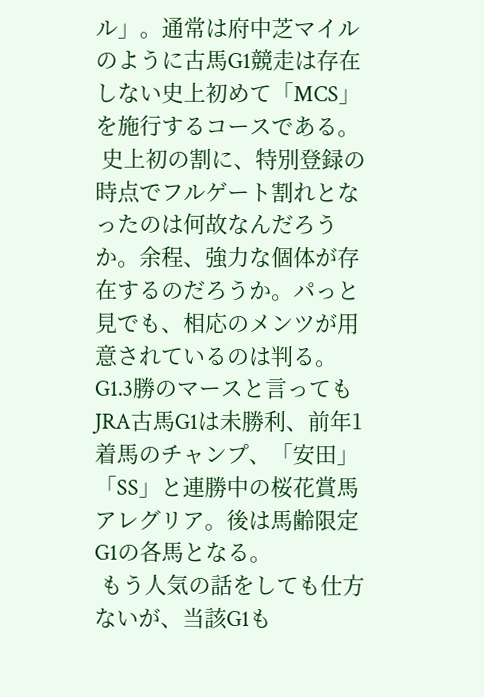ル」。通常は府中芝マイルのように古馬G1競走は存在しない史上初めて「MCS」を施行するコースである。
 史上初の割に、特別登録の時点でフルゲート割れとなったのは何故なんだろうか。余程、強力な個体が存在するのだろうか。パっと見でも、相応のメンツが用意されているのは判る。G1.3勝のマースと言ってもJRA古馬G1は未勝利、前年1着馬のチャンプ、「安田」「SS」と連勝中の桜花賞馬アレグリア。後は馬齢限定G1の各馬となる。
 もう人気の話をしても仕方ないが、当該G1も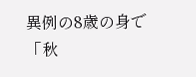異例の8歳の身で「秋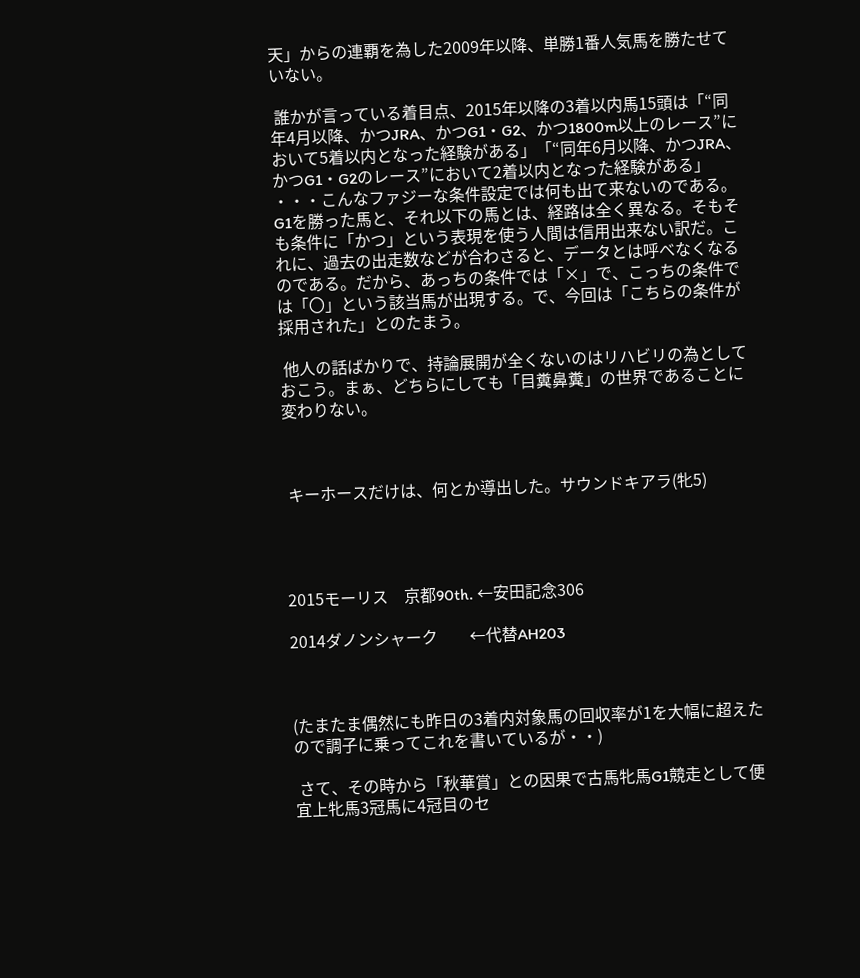天」からの連覇を為した2009年以降、単勝1番人気馬を勝たせていない。

 誰かが言っている着目点、2015年以降の3着以内馬15頭は「“同年4月以降、かつJRA、かつG1・G2、かつ1800m以上のレース”において5着以内となった経験がある」「“同年6月以降、かつJRA、かつG1・G2のレース”において2着以内となった経験がある」
・・・こんなファジーな条件設定では何も出て来ないのである。G1を勝った馬と、それ以下の馬とは、経路は全く異なる。そもそも条件に「かつ」という表現を使う人間は信用出来ない訳だ。これに、過去の出走数などが合わさると、データとは呼べなくなるのである。だから、あっちの条件では「×」で、こっちの条件では「〇」という該当馬が出現する。で、今回は「こちらの条件が採用された」とのたまう。

 他人の話ばかりで、持論展開が全くないのはリハビリの為としておこう。まぁ、どちらにしても「目糞鼻糞」の世界であることに変わりない。



 キーホースだけは、何とか導出した。サウンドキアラ(牝5)




2015モーリス    京都90th. ←安田記念306

2014ダノンシャーク        ←代替AH203



(たまたま偶然にも昨日の3着内対象馬の回収率が1を大幅に超えたので調子に乗ってこれを書いているが・・)

 さて、その時から「秋華賞」との因果で古馬牝馬G1競走として便宜上牝馬3冠馬に4冠目のセ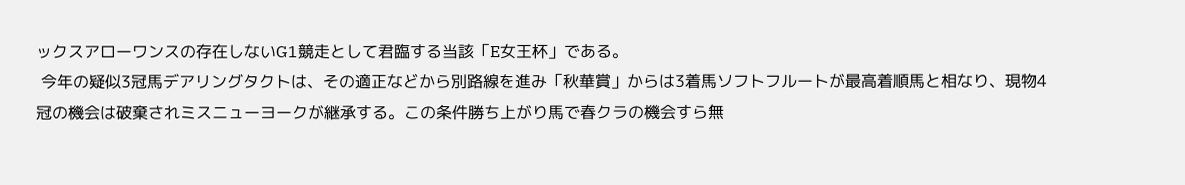ックスアローワンスの存在しないG1競走として君臨する当該「E女王杯」である。
 今年の疑似3冠馬デアリングタクトは、その適正などから別路線を進み「秋華賞」からは3着馬ソフトフルートが最高着順馬と相なり、現物4冠の機会は破棄されミスニューヨークが継承する。この条件勝ち上がり馬で春クラの機会すら無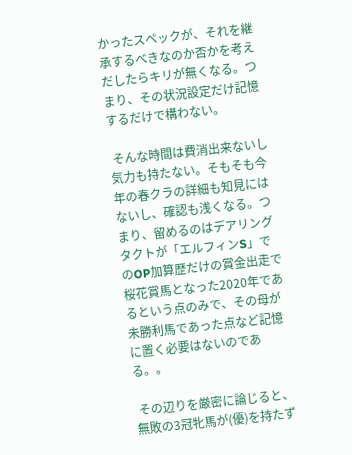かったスペックが、それを継承するべきなのか否かを考えだしたらキリが無くなる。つまり、その状況設定だけ記憶するだけで構わない。

 そんな時間は費消出来ないし気力も持たない。そもそも今年の春クラの詳細も知見にはないし、確認も浅くなる。つまり、留めるのはデアリングタクトが「エルフィンS」でのOP加算歴だけの賞金出走で桜花賞馬となった2020年であるという点のみで、その母が未勝利馬であった点など記憶に置く必要はないのである。。

 その辺りを厳密に論じると、無敗の3冠牝馬が(優)を持たず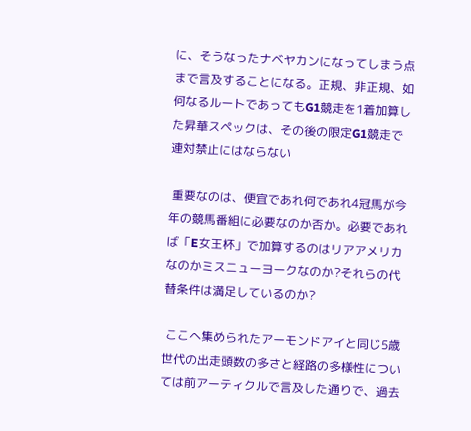に、そうなったナベヤカンになってしまう点まで言及することになる。正規、非正規、如何なるルートであってもG1競走を1着加算した昇華スペックは、その後の限定G1競走で連対禁止にはならない

 重要なのは、便宜であれ何であれ4冠馬が今年の競馬番組に必要なのか否か。必要であれば「E女王杯」で加算するのはリアアメリカなのかミスニューヨークなのか?それらの代替条件は満足しているのか?

 ここへ集められたアーモンドアイと同じ5歳世代の出走頭数の多さと経路の多様性については前アーティクルで言及した通りで、過去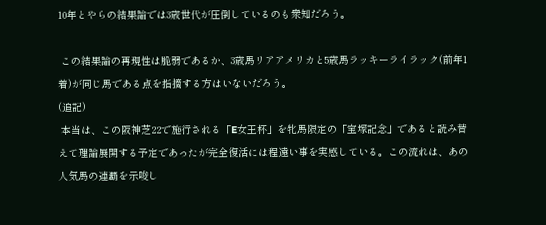10年とやらの結果論では3歳世代が圧倒しているのも衆知だろう。

 この結果論の再現性は脆弱であるか、3歳馬リアアメリカと5歳馬ラッキーライラック(前年1着)が同じ馬である点を指摘する方はいないだろう。
(追記)
 本当は、この阪神芝22で施行される「E女王杯」を牝馬限定の「宝塚記念」であると読み替えて理論展開する予定であったが完全復活には程遠い事を実感している。この流れは、あの人気馬の連覇を示唆し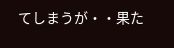てしまうが・・果た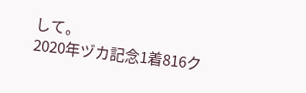して。
2020年ヅカ記念1着816ク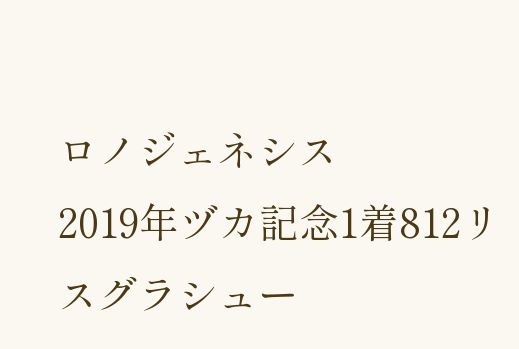ロノジェネシス
2019年ヅカ記念1着812リスグラシュー